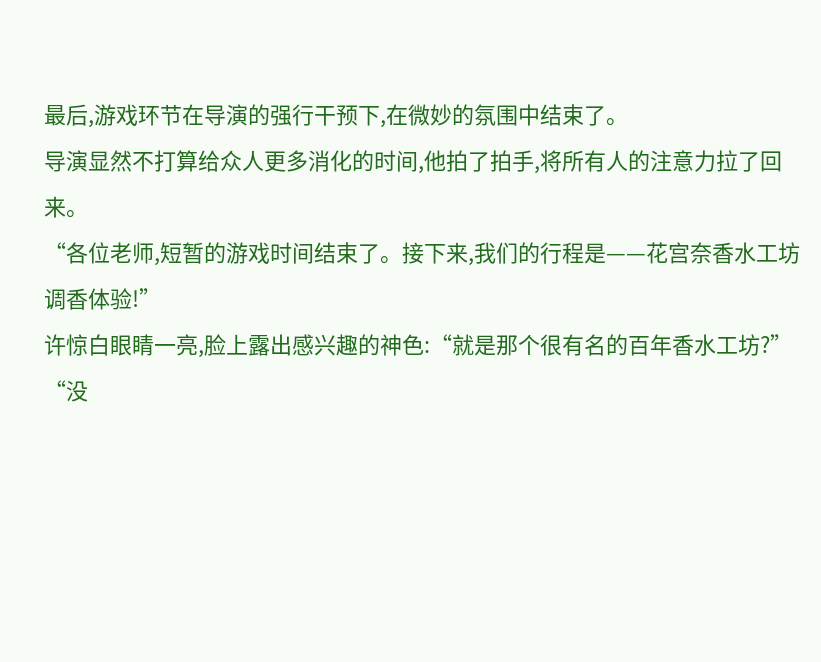最后,游戏环节在导演的强行干预下,在微妙的氛围中结束了。
导演显然不打算给众人更多消化的时间,他拍了拍手,将所有人的注意力拉了回来。
“各位老师,短暂的游戏时间结束了。接下来,我们的行程是——花宫奈香水工坊调香体验!”
许惊白眼睛一亮,脸上露出感兴趣的神色:“就是那个很有名的百年香水工坊?”
“没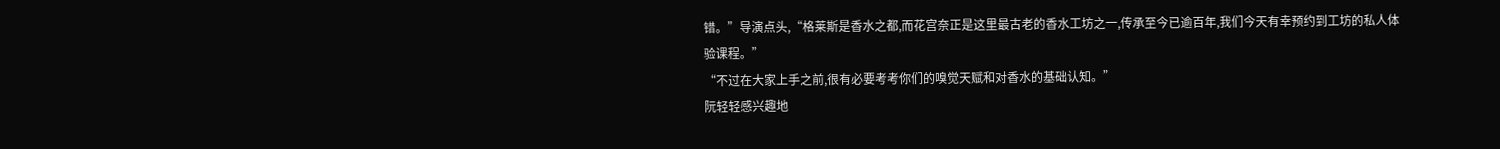错。”导演点头,“格莱斯是香水之都,而花宫奈正是这里最古老的香水工坊之一,传承至今已逾百年,我们今天有幸预约到工坊的私人体验课程。”
“不过在大家上手之前,很有必要考考你们的嗅觉天赋和对香水的基础认知。”
阮轻轻感兴趣地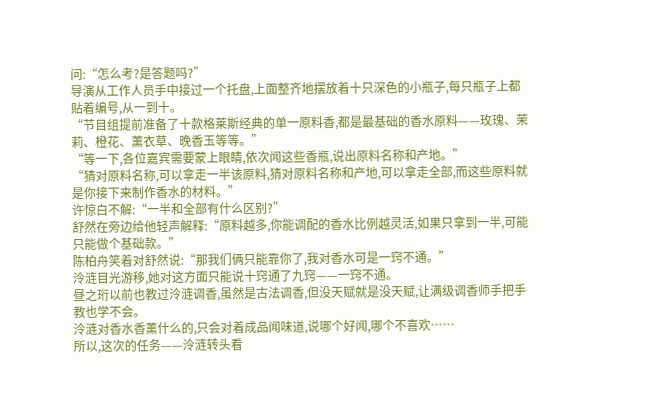问:“怎么考?是答题吗?”
导演从工作人员手中接过一个托盘,上面整齐地摆放着十只深色的小瓶子,每只瓶子上都贴着编号,从一到十。
“节目组提前准备了十款格莱斯经典的单一原料香,都是最基础的香水原料——玫瑰、茉莉、橙花、薰衣草、晚香玉等等。”
“等一下,各位嘉宾需要蒙上眼睛,依次闻这些香瓶,说出原料名称和产地。”
“猜对原料名称,可以拿走一半该原料,猜对原料名称和产地,可以拿走全部,而这些原料就是你接下来制作香水的材料。”
许惊白不解:“一半和全部有什么区别?”
舒然在旁边给他轻声解释:“原料越多,你能调配的香水比例越灵活,如果只拿到一半,可能只能做个基础款。”
陈柏舟笑着对舒然说:“那我们俩只能靠你了,我对香水可是一窍不通。”
泠涟目光游移,她对这方面只能说十窍通了九窍——一窍不通。
昼之珩以前也教过泠涟调香,虽然是古法调香,但没天赋就是没天赋,让满级调香师手把手教也学不会。
泠涟对香水香薰什么的,只会对着成品闻味道,说哪个好闻,哪个不喜欢……
所以,这次的任务——泠涟转头看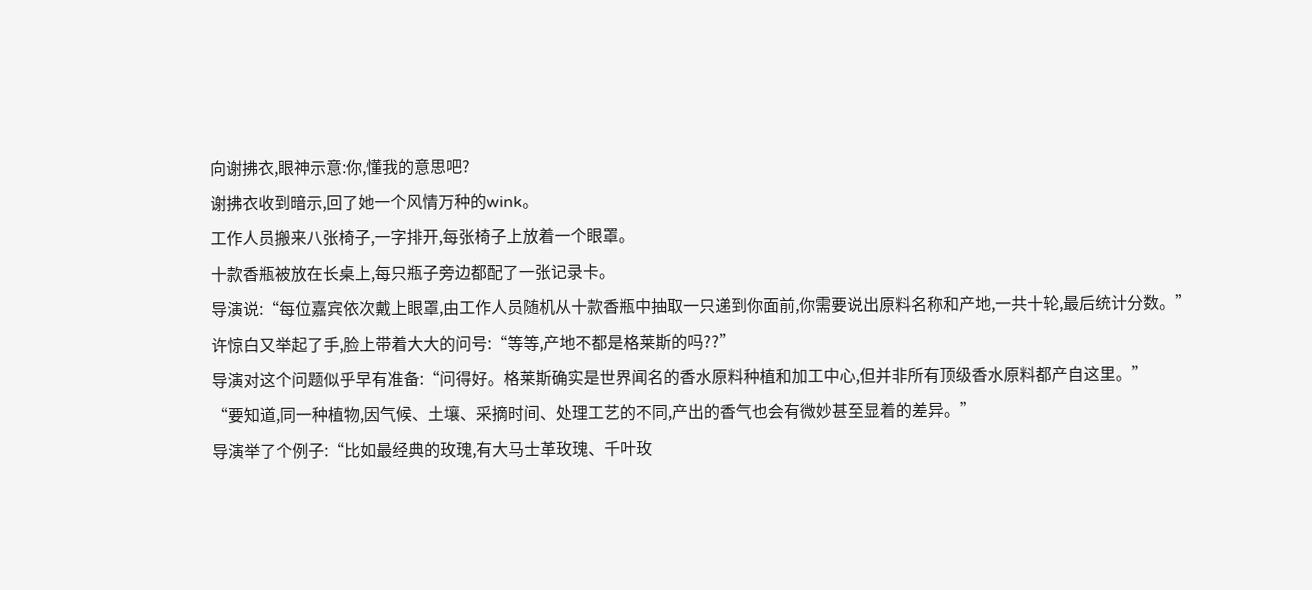向谢拂衣,眼神示意:你,懂我的意思吧?
谢拂衣收到暗示,回了她一个风情万种的wink。
工作人员搬来八张椅子,一字排开,每张椅子上放着一个眼罩。
十款香瓶被放在长桌上,每只瓶子旁边都配了一张记录卡。
导演说:“每位嘉宾依次戴上眼罩,由工作人员随机从十款香瓶中抽取一只递到你面前,你需要说出原料名称和产地,一共十轮,最后统计分数。”
许惊白又举起了手,脸上带着大大的问号:“等等,产地不都是格莱斯的吗??”
导演对这个问题似乎早有准备:“问得好。格莱斯确实是世界闻名的香水原料种植和加工中心,但并非所有顶级香水原料都产自这里。”
“要知道,同一种植物,因气候、土壤、采摘时间、处理工艺的不同,产出的香气也会有微妙甚至显着的差异。”
导演举了个例子:“比如最经典的玫瑰,有大马士革玫瑰、千叶玫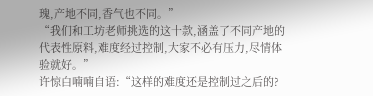瑰,产地不同,香气也不同。”
“我们和工坊老师挑选的这十款,涵盖了不同产地的代表性原料,难度经过控制,大家不必有压力,尽情体验就好。”
许惊白喃喃自语:“这样的难度还是控制过之后的?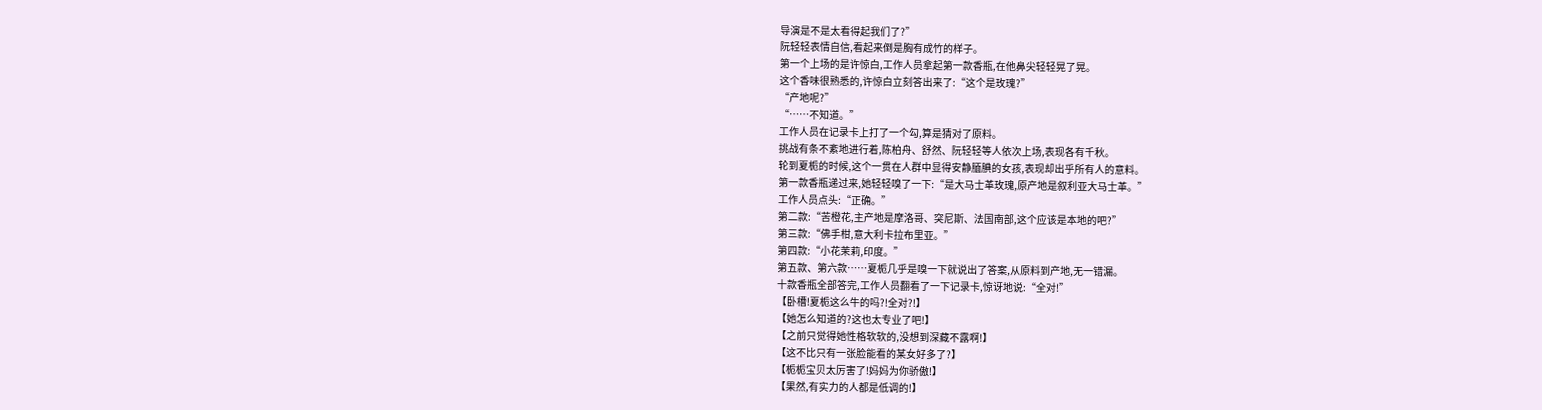导演是不是太看得起我们了?”
阮轻轻表情自信,看起来倒是胸有成竹的样子。
第一个上场的是许惊白,工作人员拿起第一款香瓶,在他鼻尖轻轻晃了晃。
这个香味很熟悉的,许惊白立刻答出来了:“这个是玫瑰?”
“产地呢?”
“……不知道。”
工作人员在记录卡上打了一个勾,算是猜对了原料。
挑战有条不紊地进行着,陈柏舟、舒然、阮轻轻等人依次上场,表现各有千秋。
轮到夏栀的时候,这个一贯在人群中显得安静腼腆的女孩,表现却出乎所有人的意料。
第一款香瓶递过来,她轻轻嗅了一下:“是大马士革玫瑰,原产地是叙利亚大马士革。”
工作人员点头:“正确。”
第二款:“苦橙花,主产地是摩洛哥、突尼斯、法国南部,这个应该是本地的吧?”
第三款:“佛手柑,意大利卡拉布里亚。”
第四款:“小花茉莉,印度。”
第五款、第六款……夏栀几乎是嗅一下就说出了答案,从原料到产地,无一错漏。
十款香瓶全部答完,工作人员翻看了一下记录卡,惊讶地说:“全对!”
【卧槽!夏栀这么牛的吗?!全对?!】
【她怎么知道的?这也太专业了吧!】
【之前只觉得她性格软软的,没想到深藏不露啊!】
【这不比只有一张脸能看的某女好多了?】
【栀栀宝贝太厉害了!妈妈为你骄傲!】
【果然,有实力的人都是低调的!】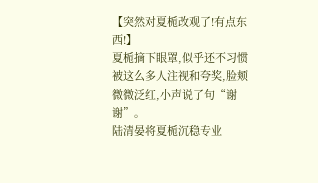【突然对夏栀改观了!有点东西!】
夏栀摘下眼罩,似乎还不习惯被这么多人注视和夸奖,脸颊微微泛红,小声说了句“谢谢”。
陆清晏将夏栀沉稳专业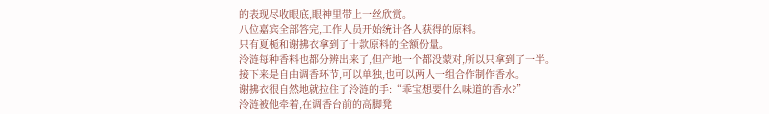的表现尽收眼底,眼神里带上一丝欣赏。
八位嘉宾全部答完,工作人员开始统计各人获得的原料。
只有夏栀和谢拂衣拿到了十款原料的全额份量。
泠涟每种香料也都分辨出来了,但产地一个都没蒙对,所以只拿到了一半。
接下来是自由调香环节,可以单独,也可以两人一组合作制作香水。
谢拂衣很自然地就拉住了泠涟的手:“乖宝想要什么味道的香水?”
泠涟被他牵着,在调香台前的高脚凳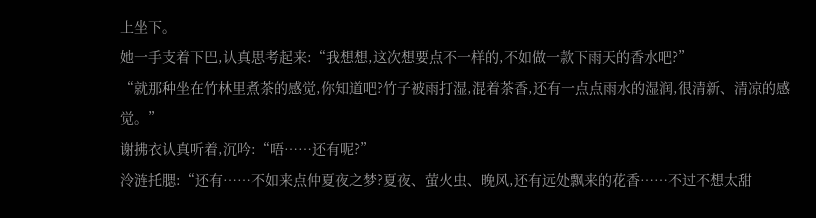上坐下。
她一手支着下巴,认真思考起来:“我想想,这次想要点不一样的,不如做一款下雨天的香水吧?”
“就那种坐在竹林里煮茶的感觉,你知道吧?竹子被雨打湿,混着茶香,还有一点点雨水的湿润,很清新、清凉的感觉。”
谢拂衣认真听着,沉吟:“唔……还有呢?”
泠涟托腮:“还有……不如来点仲夏夜之梦?夏夜、萤火虫、晚风,还有远处飘来的花香……不过不想太甜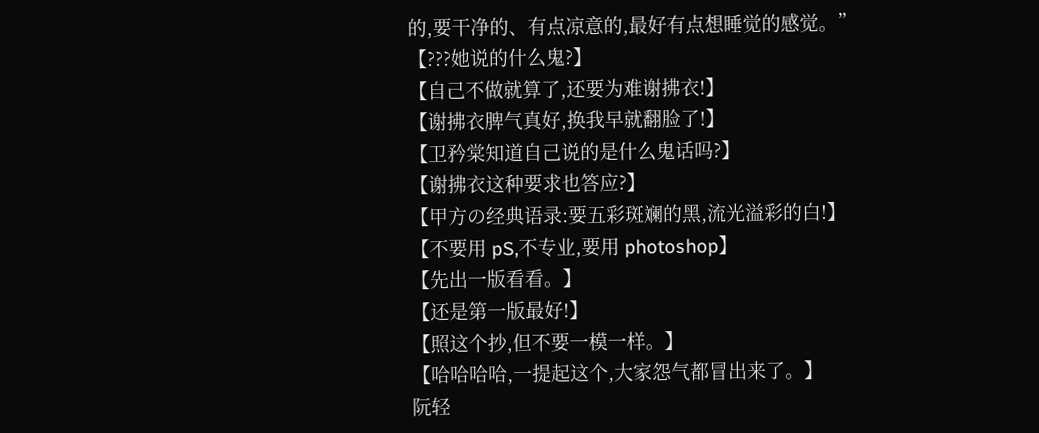的,要干净的、有点凉意的,最好有点想睡觉的感觉。”
【???她说的什么鬼?】
【自己不做就算了,还要为难谢拂衣!】
【谢拂衣脾气真好,换我早就翻脸了!】
【卫矜棠知道自己说的是什么鬼话吗?】
【谢拂衣这种要求也答应?】
【甲方の经典语录:要五彩斑斓的黑,流光溢彩的白!】
【不要用 pS,不专业,要用 photoshop】
【先出一版看看。】
【还是第一版最好!】
【照这个抄,但不要一模一样。】
【哈哈哈哈,一提起这个,大家怨气都冒出来了。】
阮轻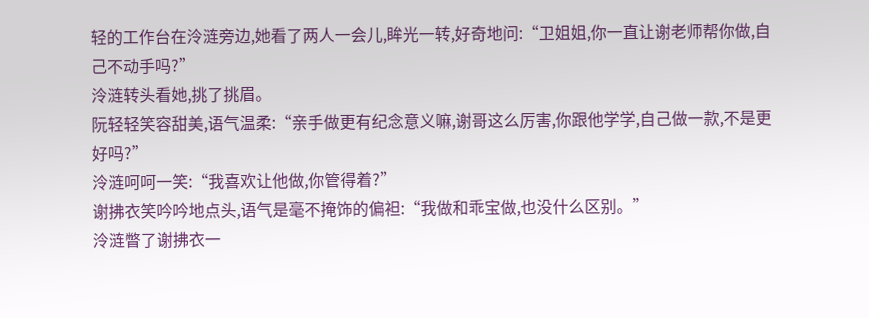轻的工作台在泠涟旁边,她看了两人一会儿,眸光一转,好奇地问:“卫姐姐,你一直让谢老师帮你做,自己不动手吗?”
泠涟转头看她,挑了挑眉。
阮轻轻笑容甜美,语气温柔:“亲手做更有纪念意义嘛,谢哥这么厉害,你跟他学学,自己做一款,不是更好吗?”
泠涟呵呵一笑:“我喜欢让他做,你管得着?”
谢拂衣笑吟吟地点头,语气是毫不掩饰的偏袒:“我做和乖宝做,也没什么区别。”
泠涟瞥了谢拂衣一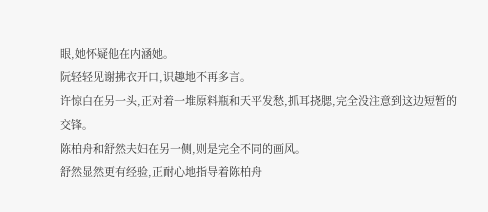眼,她怀疑他在内涵她。
阮轻轻见谢拂衣开口,识趣地不再多言。
许惊白在另一头,正对着一堆原料瓶和天平发愁,抓耳挠腮,完全没注意到这边短暂的交锋。
陈柏舟和舒然夫妇在另一侧,则是完全不同的画风。
舒然显然更有经验,正耐心地指导着陈柏舟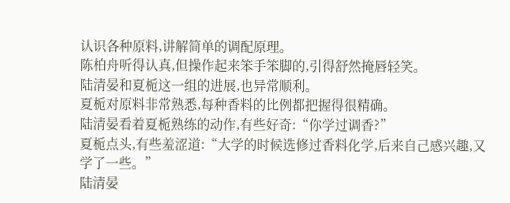认识各种原料,讲解简单的调配原理。
陈柏舟听得认真,但操作起来笨手笨脚的,引得舒然掩唇轻笑。
陆清晏和夏栀这一组的进展,也异常顺利。
夏栀对原料非常熟悉,每种香料的比例都把握得很精确。
陆清晏看着夏栀熟练的动作,有些好奇:“你学过调香?”
夏栀点头,有些羞涩道:“大学的时候选修过香料化学,后来自己感兴趣,又学了一些。”
陆清晏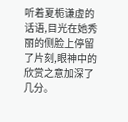听着夏栀谦虚的话语,目光在她秀丽的侧脸上停留了片刻,眼神中的欣赏之意加深了几分。